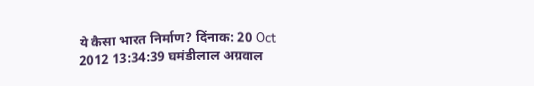ये कैसा भारत निर्माण? दिंनाक: 20 Oct 2012 13:34:39 घमंडीलाल अग्रवाल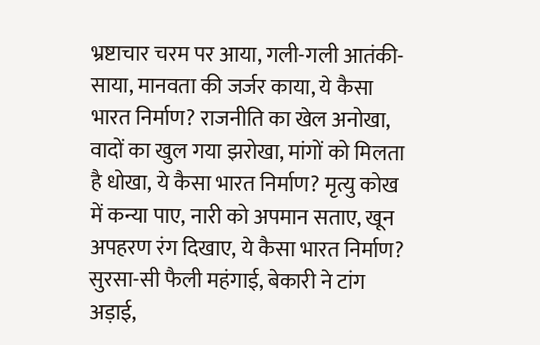भ्रष्टाचार चरम पर आया, गली-गली आतंकी-साया, मानवता की जर्जर काया, ये कैसा भारत निर्माण? राजनीति का खेल अनोखा, वादों का खुल गया झरोखा, मांगों को मिलता है धोखा, ये कैसा भारत निर्माण? मृत्यु कोख में कन्या पाए, नारी को अपमान सताए, खून अपहरण रंग दिखाए, ये कैसा भारत निर्माण? सुरसा-सी फैली महंगाई, बेकारी ने टांग अड़ाई,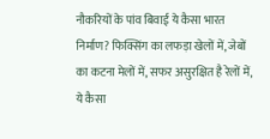नौकरियों के पांव बिवाई ये कैसा भारत निर्माण? फिक्सिंग का लफड़ा खेलों में, जेबों का कटना मेलों में, सफर असुरक्षित है रेलों में, ये कैसा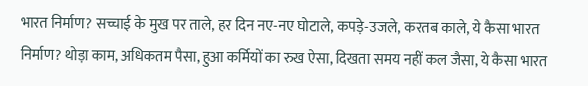भारत निर्माण? सच्चाई के मुख पर ताले, हर दिन नए-नए घोटाले, कपड़े-उजले, करतब काले, ये कैसा भारत निर्माण? थोड़ा काम, अधिकतम पैसा, हुआ कर्मियों का रुख ऐसा, दिखता समय नहीं कल जैसा, ये कैसा भारत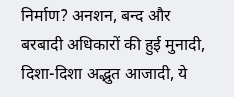निर्माण? अनशन, बन्द और बरबादी अधिकारों की हुई मुनादी, दिशा-दिशा अद्भुत आजादी, ये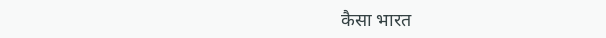कैसा भारत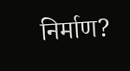निर्माण?